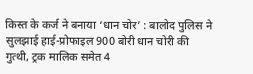किस्त के कर्ज ने बनाया ‘धान चोर’ : बालोद पुलिस ने सुलझाई हाई-प्रोफाइल 900 बोरी धान चोरी की गुत्थी, ट्रक मालिक समेत 4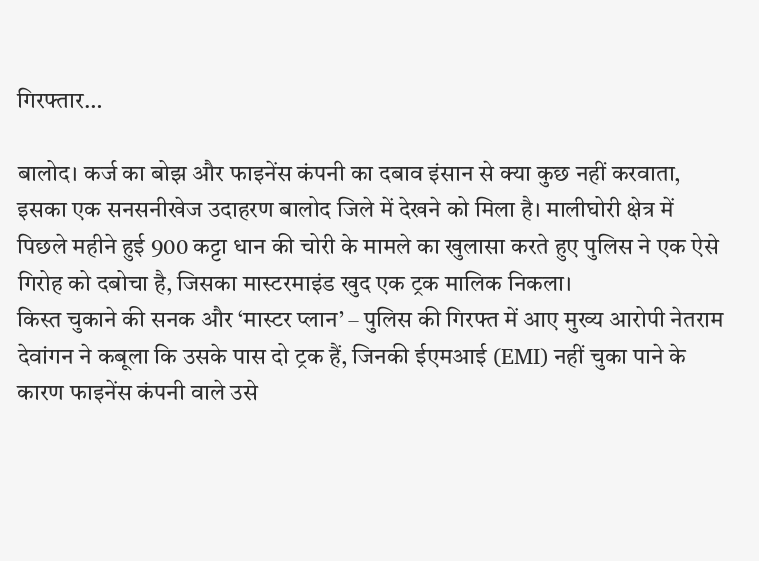गिरफ्तार…

बालोद। कर्ज का बोझ और फाइनेंस कंपनी का दबाव इंसान से क्या कुछ नहीं करवाता, इसका एक सनसनीखेज उदाहरण बालोद जिले में देखने को मिला है। मालीघोरी क्षेत्र में पिछले महीने हुई 900 कट्टा धान की चोरी के मामले का खुलासा करते हुए पुलिस ने एक ऐसे गिरोह को दबोचा है, जिसका मास्टरमाइंड खुद एक ट्रक मालिक निकला।
किस्त चुकाने की सनक और ‘मास्टर प्लान’ – पुलिस की गिरफ्त में आए मुख्य आरोपी नेतराम देवांगन ने कबूला कि उसके पास दो ट्रक हैं, जिनकी ईएमआई (EMI) नहीं चुका पाने के कारण फाइनेंस कंपनी वाले उसे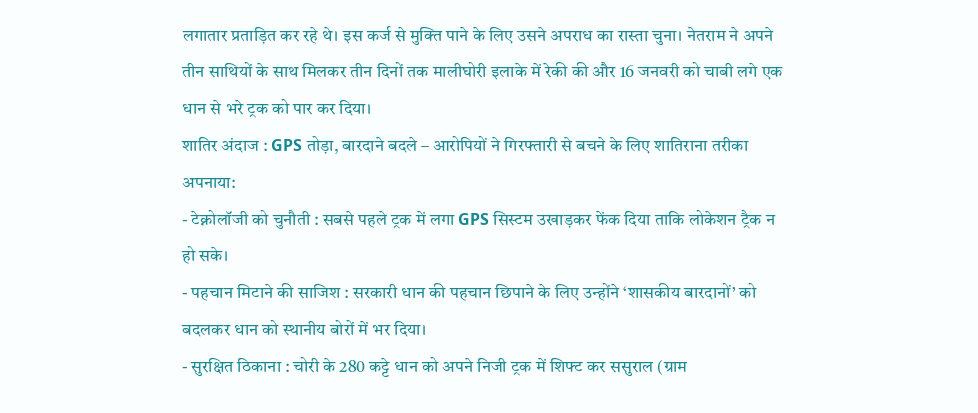लगातार प्रताड़ित कर रहे थे। इस कर्ज से मुक्ति पाने के लिए उसने अपराध का रास्ता चुना। नेतराम ने अपने तीन साथियों के साथ मिलकर तीन दिनों तक मालीघोरी इलाके में रेकी की और 16 जनवरी को चाबी लगे एक धान से भरे ट्रक को पार कर दिया।
शातिर अंदाज : GPS तोड़ा, बारदाने बदले – आरोपियों ने गिरफ्तारी से बचने के लिए शातिराना तरीका अपनाया:
- टेक्नोलॉजी को चुनौती : सबसे पहले ट्रक में लगा GPS सिस्टम उखाड़कर फेंक दिया ताकि लोकेशन ट्रैक न हो सके।
- पहचान मिटाने की साजिश : सरकारी धान की पहचान छिपाने के लिए उन्होंने ‘शासकीय बारदानों’ को बदलकर धान को स्थानीय बोरों में भर दिया।
- सुरक्षित ठिकाना : चोरी के 280 कट्टे धान को अपने निजी ट्रक में शिफ्ट कर ससुराल (ग्राम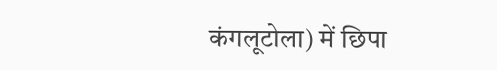कंगलूटोला) में छिपा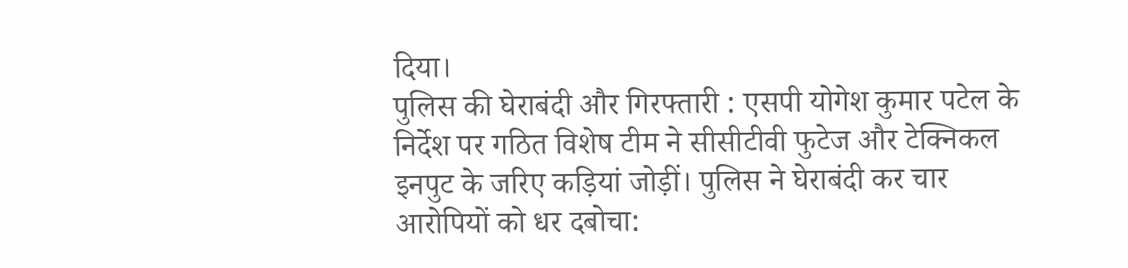दिया।
पुलिस की घेराबंदी और गिरफ्तारी : एसपी योगेश कुमार पटेल के निर्देश पर गठित विशेष टीम ने सीसीटीवी फुटेज और टेक्निकल इनपुट के जरिए कड़ियां जोड़ीं। पुलिस ने घेराबंदी कर चार आरोपियों को धर दबोचा: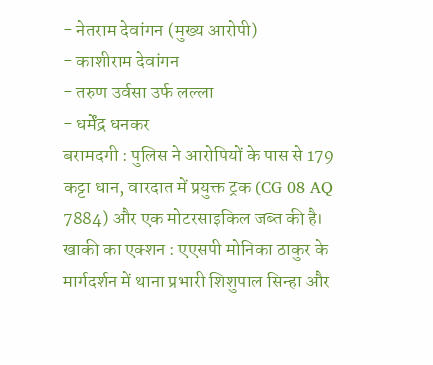- नेतराम देवांगन (मुख्य आरोपी)
- काशीराम देवांगन
- तरुण उर्वसा उर्फ लल्ला
- धर्मेंद्र धनकर
बरामदगी : पुलिस ने आरोपियों के पास से 179 कट्टा धान, वारदात में प्रयुक्त ट्रक (CG 08 AQ 7884) और एक मोटरसाइकिल जब्त की है।
खाकी का एक्शन : एएसपी मोनिका ठाकुर के मार्गदर्शन में थाना प्रभारी शिशुपाल सिन्हा और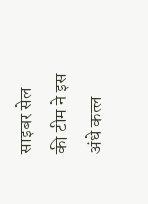साइबर सेल की टीम ने इस अंधे कत्ल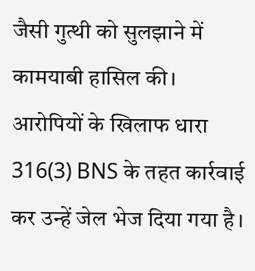जैसी गुत्थी को सुलझाने में कामयाबी हासिल की। आरोपियों के खिलाफ धारा 316(3) BNS के तहत कार्रवाई कर उन्हें जेल भेज दिया गया है।